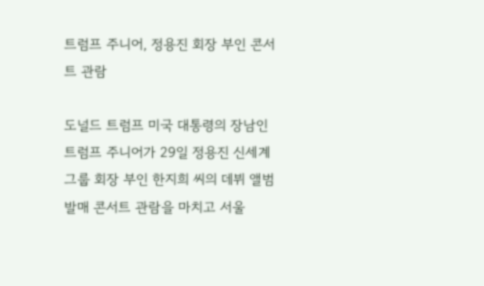트럼프 주니어, 정용진 회장 부인 콘서트 관람

도널드 트럼프 미국 대통령의 장남인 트럼프 주니어가 29일 정용진 신세계그룹 회장 부인 한지희 씨의 데뷔 앨범 발매 콘서트 관람을 마치고 서울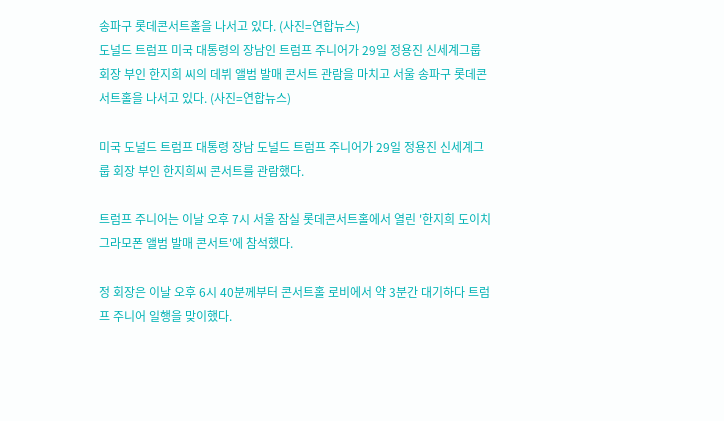송파구 롯데콘서트홀을 나서고 있다. (사진=연합뉴스)
도널드 트럼프 미국 대통령의 장남인 트럼프 주니어가 29일 정용진 신세계그룹 회장 부인 한지희 씨의 데뷔 앨범 발매 콘서트 관람을 마치고 서울 송파구 롯데콘서트홀을 나서고 있다. (사진=연합뉴스)

미국 도널드 트럼프 대통령 장남 도널드 트럼프 주니어가 29일 정용진 신세계그룹 회장 부인 한지희씨 콘서트를 관람했다.

트럼프 주니어는 이날 오후 7시 서울 잠실 롯데콘서트홀에서 열린 '한지희 도이치 그라모폰 앨범 발매 콘서트'에 참석했다.

정 회장은 이날 오후 6시 40분께부터 콘서트홀 로비에서 약 3분간 대기하다 트럼프 주니어 일행을 맞이했다.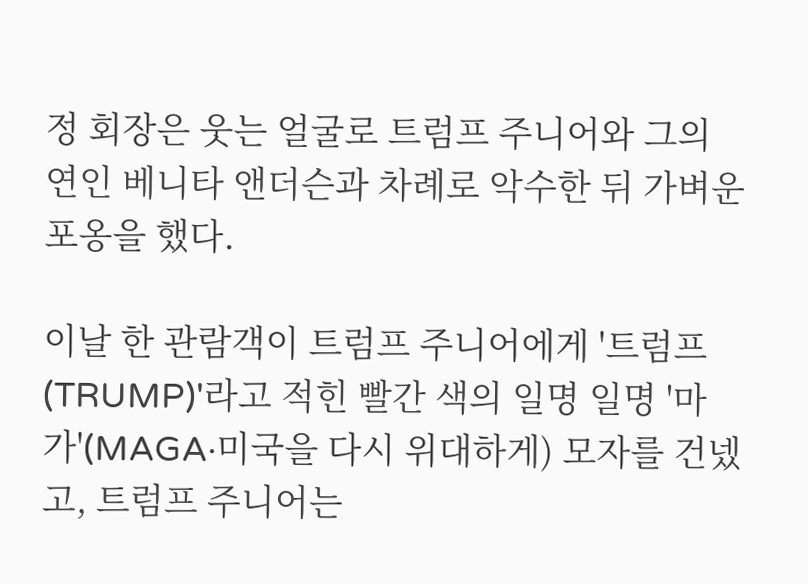정 회장은 웃는 얼굴로 트럼프 주니어와 그의 연인 베니타 앤더슨과 차례로 악수한 뒤 가벼운 포옹을 했다.

이날 한 관람객이 트럼프 주니어에게 '트럼프(TRUMP)'라고 적힌 빨간 색의 일명 일명 '마가'(MAGA·미국을 다시 위대하게) 모자를 건넸고, 트럼프 주니어는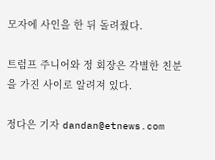모자에 사인을 한 뒤 돌려줬다.

트럼프 주니어와 정 회장은 각별한 친분을 가진 사이로 알려져 있다.

정다은 기자 dandan@etnews.com